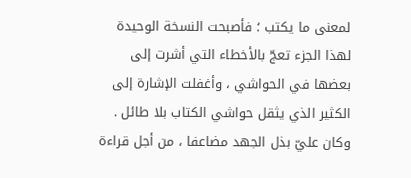لمعنى ما يكتب ؛ فأصبحت النسخة الوحيدة لهذا الجزء تعجّ بالأخطاء التي أشرت إلى بعضها في الحواشي ، وأغفلت الإشارة إلى الكثير الذي يثقل حواشي الكتاب بلا طائل .
وكان عليّ بذل الجهد مضاعفا ، من أجل قراءة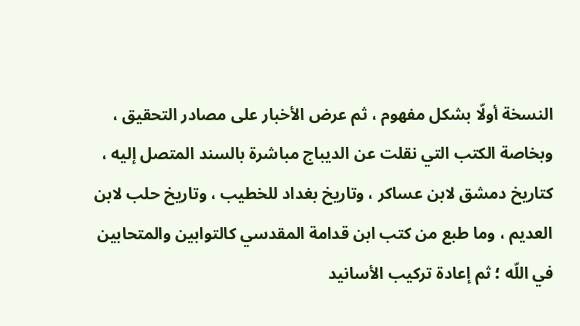النسخة أولّا بشكل مفهوم ، ثم عرض الأخبار على مصادر التحقيق ، وبخاصة الكتب التي نقلت عن الديباج مباشرة بالسند المتصل إليه ، كتاريخ دمشق لابن عساكر ، وتاريخ بغداد للخطيب ، وتاريخ حلب لابن العديم ، وما طبع من كتب ابن قدامة المقدسي كالتوابين والمتحابين في اللّه ؛ ثم إعادة تركيب الأسانيد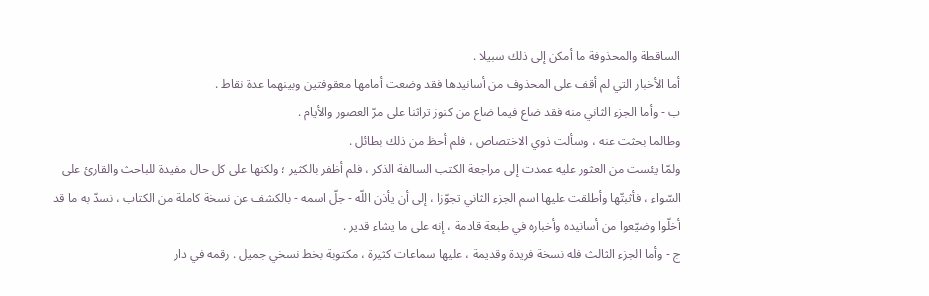الساقطة والمحذوفة ما أمكن إلى ذلك سبيلا .
أما الأخبار التي لم أقف على المحذوف من أسانيدها فقد وضعت أمامها معقوفتين وبينهما عدة نقاط .
ب - وأما الجزء الثاني منه فقد ضاع فيما ضاع من كنوز تراثنا على مرّ العصور والأيام .
وطالما بحثت عنه ، وسألت ذوي الاختصاص ، فلم أحظ من ذلك بطائل .
ولمّا يئست من العثور عليه عمدت إلى مراجعة الكتب السالفة الذكر ، فلم أظفر بالكثير ؛ ولكنها على كل حال مفيدة للباحث والقارئ على السّواء ، فأثبتّها وأطلقت عليها اسم الجزء الثاني تجوّزا ، إلى أن يأذن اللّه - جلّ اسمه - بالكشف عن نسخة كاملة من الكتاب ، نسدّ به ما قد أخلّوا وضيّعوا من أسانيده وأخباره في طبعة قادمة ، إنه على ما يشاء قدير .
ج - وأما الجزء الثالث فله نسخة فريدة وقديمة ، عليها سماعات كثيرة ، مكتوبة بخط نسخي جميل . رقمه في دار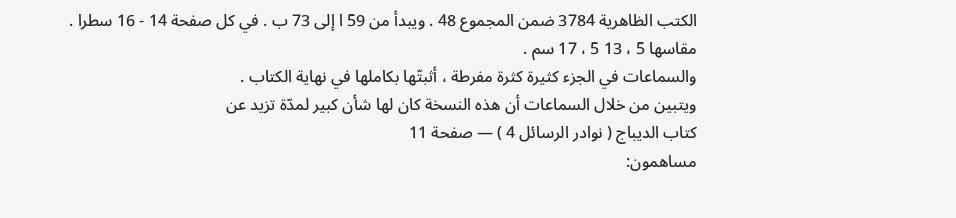الكتب الظاهرية 3784 ضمن المجموع 48 . ويبدأ من 59 ا إلى 73 ب . في كل صفحة 14 - 16 سطرا .
مقاسها 5 ، 13 5 ، 17 سم .
والسماعات في الجزء كثيرة كثرة مفرطة ، أثبتّها بكاملها في نهاية الكتاب .
ويتبين من خلال السماعات أن هذه النسخة كان لها شأن كبير لمدّة تزيد عن
كتاب الديباج ( نوادر الرسائل 4 ) — صفحة 11
مساهمون: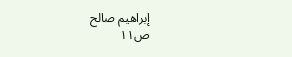إبراهيم صالح
ص١١